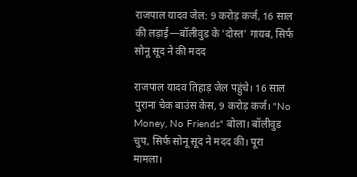राजपाल यादव जेल: 9 करोड़ कर्ज, 16 साल की लड़ाई—बॉलीवुड के 'दोस्त' गायब, सिर्फ सोनू सूद ने की मदद

राजपाल यादव तिहाड़ जेल पहुंचे। 16 साल पुराना चेक बाउंस केस, 9 करोड़ कर्ज। "No Money, No Friends" बोला। बॉलीवुड चुप, सिर्फ सोनू सूद ने मदद की। पूरा मामला।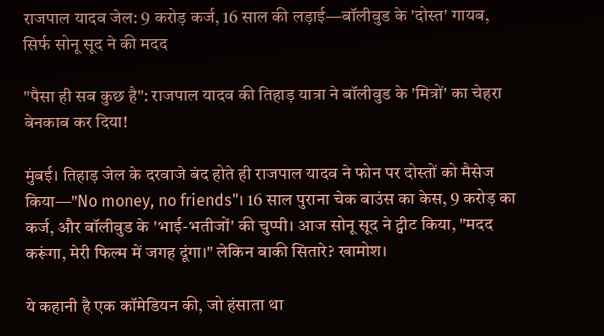राजपाल यादव जेल: 9 करोड़ कर्ज, 16 साल की लड़ाई—बॉलीवुड के 'दोस्त' गायब, सिर्फ सोनू सूद ने की मदद

"पैसा ही सब कुछ है": राजपाल यादव की तिहाड़ यात्रा ने बॉलीवुड के 'मित्रों' का चेहरा बेनकाब कर दिया!

मुंबई। तिहाड़ जेल के दरवाजे बंद होते ही राजपाल यादव ने फोन पर दोस्तों को मैसेज किया—"No money, no friends"। 16 साल पुराना चेक बाउंस का केस, 9 करोड़ का कर्ज, और बॉलीवुड के 'भाई-भतीजों' की चुप्पी। आज सोनू सूद ने ट्वीट किया, "मदद करूंगा, मेरी फिल्म में जगह दूंगा।" लेकिन बाकी सितारे? खामोश।

ये कहानी है एक कॉमेडियन की, जो हंसाता था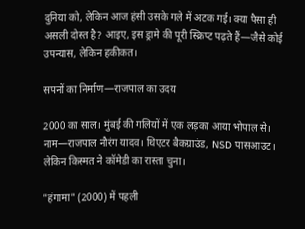दुनिया को, लेकिन आज हंसी उसके गले में अटक गई। क्या पैसा ही असली दोस्त है? आइए, इस ड्रामे की पूरी स्क्रिप्ट पढ़ते हैं—जैसे कोई उपन्यास, लेकिन हकीकत।

सपनों का निर्माण—राजपाल का उदय

2000 का साल। मुंबई की गलियों में एक लड़का आया भोपाल से। नाम—राजपाल नौरंग यादव। थिएटर बैकग्राउंड, NSD पासआउट। लेकिन किस्मत ने कॉमेडी का रास्ता चुना।

"हंगामा" (2000) में पहली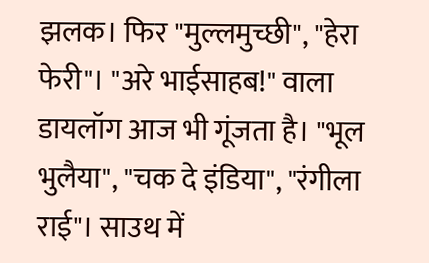झलक। फिर "मुल्लमुच्छी", "हेरा फेरी"। "अरे भाईसाहब!" वाला डायलॉग आज भी गूंजता है। "भूल भुलैया", "चक दे इंडिया", "रंगीला राई"। साउथ में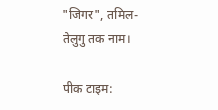"जिगर", तमिल-तेलुगु तक नाम।

पीक टाइम: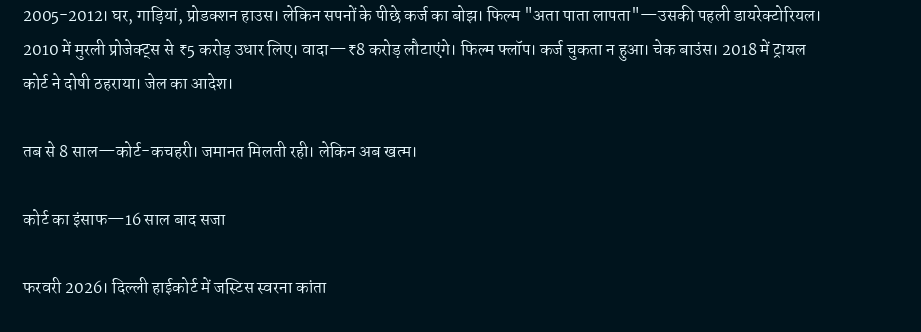2005-2012। घर, गाड़ियां, प्रोडक्शन हाउस। लेकिन सपनों के पीछे कर्ज का बोझ। फिल्म "अता पाता लापता"—उसकी पहली डायरेक्टोरियल। 2010 में मुरली प्रोजेक्ट्स से ₹5 करोड़ उधार लिए। वादा—₹8 करोड़ लौटाएंगे। फिल्म फ्लॉप। कर्ज चुकता न हुआ। चेक बाउंस। 2018 में ट्रायल कोर्ट ने दोषी ठहराया। जेल का आदेश।

तब से 8 साल—कोर्ट-कचहरी। जमानत मिलती रही। लेकिन अब खत्म।

कोर्ट का इंसाफ—16 साल बाद सजा

फरवरी 2026। दिल्ली हाईकोर्ट में जस्टिस स्वरना कांता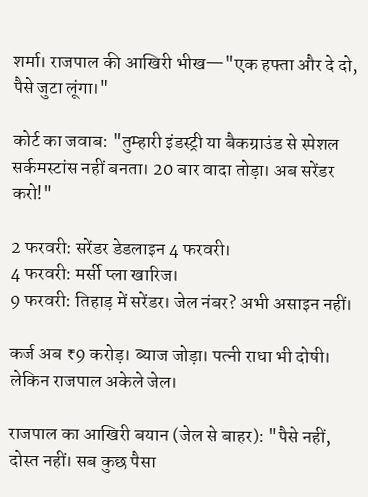शर्मा। राजपाल की आखिरी भीख—"एक हफ्ता और दे दो, पैसे जुटा लूंगा।"

कोर्ट का जवाब: "तुम्हारी इंडस्ट्री या बैकग्राउंड से स्पेशल सर्कमस्टांस नहीं बनता। 20 बार वादा तोड़ा। अब सरेंडर करो!"

2 फरवरी: सरेंडर डेडलाइन 4 फरवरी।
4 फरवरी: मर्सी प्ला खारिज।
9 फरवरी: तिहाड़ में सरेंडर। जेल नंबर? अभी असाइन नहीं।

कर्ज अब ₹9 करोड़। ब्याज जोड़ा। पत्नी राधा भी दोषी। लेकिन राजपाल अकेले जेल।

राजपाल का आखिरी बयान (जेल से बाहर): "पैसे नहीं, दोस्त नहीं। सब कुछ पैसा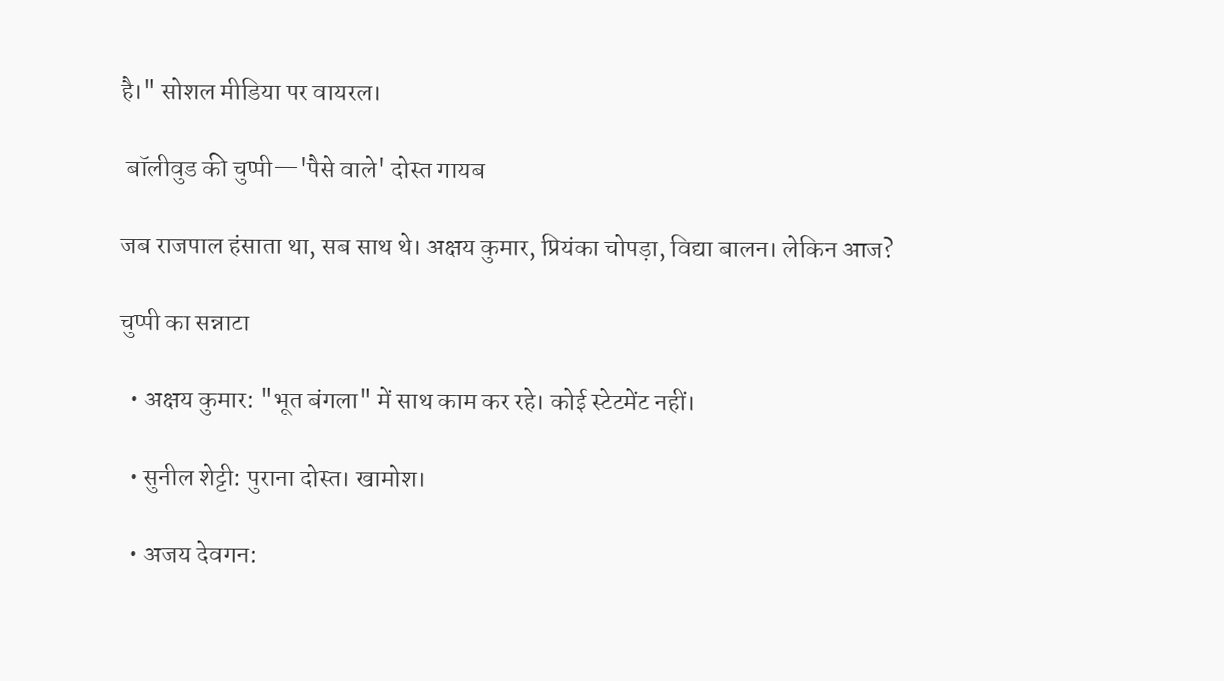है।" सोशल मीडिया पर वायरल।

 बॉलीवुड की चुप्पी—'पैसे वाले' दोस्त गायब

जब राजपाल हंसाता था, सब साथ थे। अक्षय कुमार, प्रियंका चोपड़ा, विद्या बालन। लेकिन आज?

चुप्पी का सन्नाटा

  • अक्षय कुमार: "भूत बंगला" में साथ काम कर रहे। कोई स्टेटमेंट नहीं।

  • सुनील शेट्टी: पुराना दोस्त। खामोश।

  • अजय देवगन: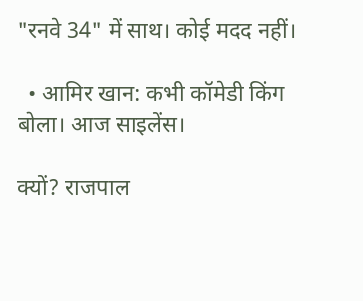"रनवे 34" में साथ। कोई मदद नहीं।

  • आमिर खान: कभी कॉमेडी किंग बोला। आज साइलेंस।

क्यों? राजपाल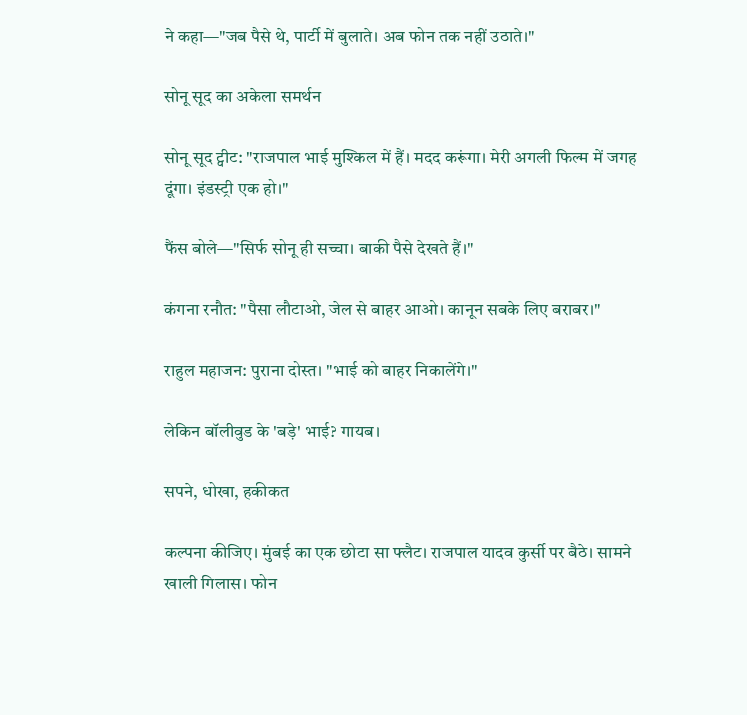ने कहा—"जब पैसे थे, पार्टी में बुलाते। अब फोन तक नहीं उठाते।"

सोनू सूद का अकेला समर्थन

सोनू सूद ट्वीट: "राजपाल भाई मुश्किल में हैं। मदद करूंगा। मेरी अगली फिल्म में जगह दूंगा। इंडस्ट्री एक हो।"

फैंस बोले—"सिर्फ सोनू ही सच्चा। बाकी पैसे देखते हैं।"

कंगना रनौत: "पैसा लौटाओ, जेल से बाहर आओ। कानून सबके लिए बराबर।"

राहुल महाजन: पुराना दोस्त। "भाई को बाहर निकालेंगे।"

लेकिन बॉलीवुड के 'बड़े' भाई? गायब।

सपने, धोखा, हकीकत

कल्पना कीजिए। मुंबई का एक छोटा सा फ्लैट। राजपाल यादव कुर्सी पर बैठे। सामने खाली गिलास। फोन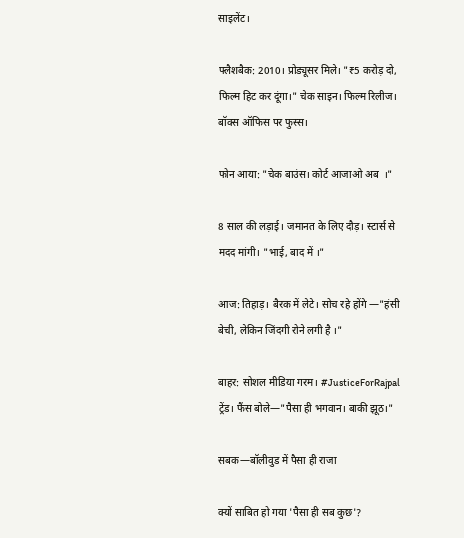साइलेंट।

फ्लैशबैक: 2010। प्रोड्यूसर मिले। "₹5 करोड़ दो, फिल्म हिट कर दूंगा।" चेक साइन। फिल्म रिलीज। बॉक्स ऑफिस पर फुस्स।

फोन आया: "चेक बाउंस। कोर्ट आजाओ अब  ।"

8 साल की लड़ाई। जमानत के लिए दौड़। स्टार्स से मदद मांगी। "भाई, बाद में ।"

आज: तिहाड़। बैरक में लेटे। सोच रहे होंगे —"हंसी बेची, लेकिन जिंदगी रोने लगी है ।"

बाहर: सोशल मीडिया गरम। #JusticeForRajpal ट्रेंड। फैंस बोले—"पैसा ही भगवान। बाकी झूठ।"

सबक—बॉलीवुड में पैसा ही राजा

क्यों साबित हो गया 'पैसा ही सब कुछ'?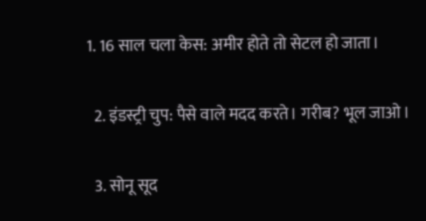1. 16 साल चला केस: अमीर होते तो सेटल हो जाता।

  2. इंडस्ट्री चुप: पैसे वाले मदद करते। गरीब? भूल जाओ।

  3. सोनू सूद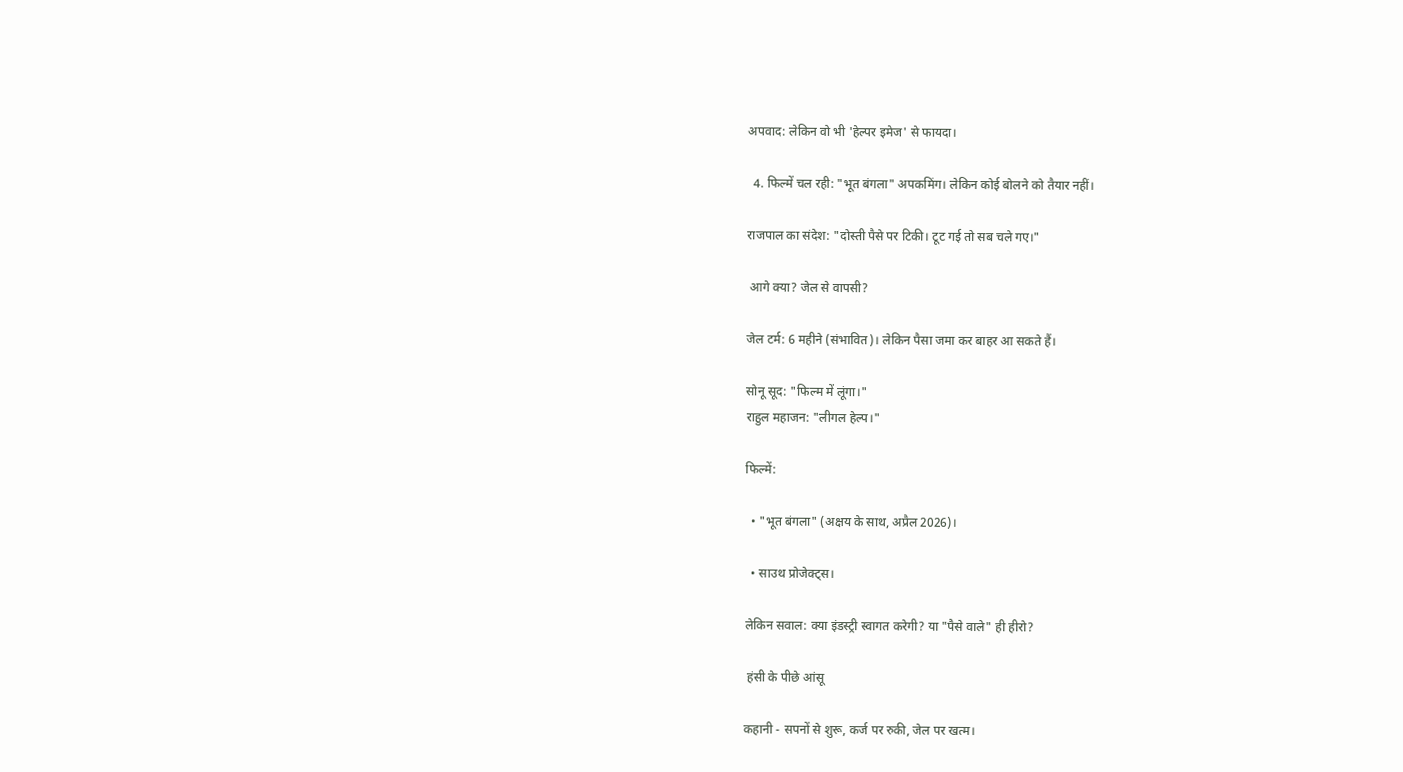अपवाद: लेकिन वो भी 'हेल्पर इमेज' से फायदा।

  4. फिल्में चल रही: "भूत बंगला" अपकमिंग। लेकिन कोई बोलने को तैयार नहीं।

राजपाल का संदेश: "दोस्ती पैसे पर टिकी। टूट गई तो सब चले गए।"

 आगे क्या? जेल से वापसी?

जेल टर्म: 6 महीने (संभावित)। लेकिन पैसा जमा कर बाहर आ सकते हैं।

सोनू सूद: "फिल्म में लूंगा।"
राहुल महाजन: "लीगल हेल्प।"

फिल्में:

  • "भूत बंगला" (अक्षय के साथ, अप्रैल 2026)।

  • साउथ प्रोजेक्ट्स।

लेकिन सवाल: क्या इंडस्ट्री स्वागत करेगी? या "पैसे वाले" ही हीरो?

 हंसी के पीछे आंसू

कहानी - सपनों से शुरू, कर्ज पर रुकी, जेल पर खत्म।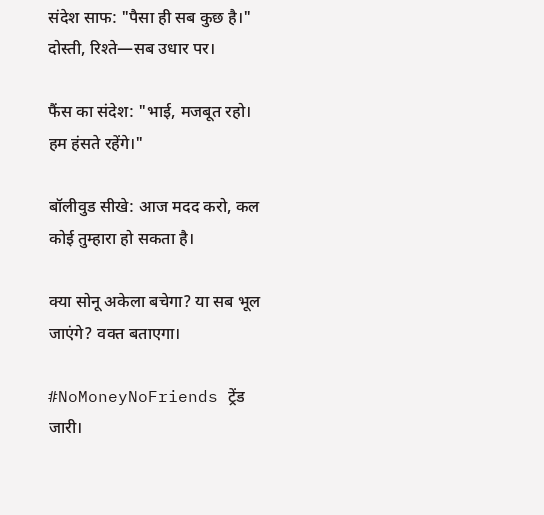संदेश साफ: "पैसा ही सब कुछ है।" दोस्ती, रिश्ते—सब उधार पर।

फैंस का संदेश: "भाई, मजबूत रहो। हम हंसते रहेंगे।"

बॉलीवुड सीखे: आज मदद करो, कल कोई तुम्हारा हो सकता है।

क्या सोनू अकेला बचेगा? या सब भूल जाएंगे? वक्त बताएगा।

#NoMoneyNoFriends ट्रेंड जारी।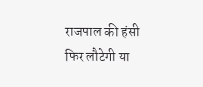राजपाल की हंसी फिर लौटेगी या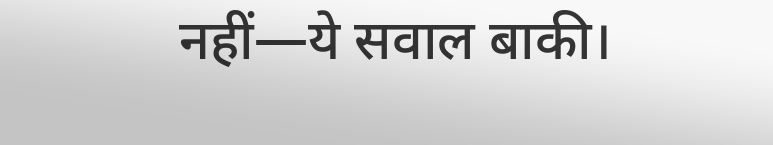नहीं—ये सवाल बाकी।